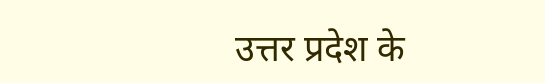उत्तर प्रदेश के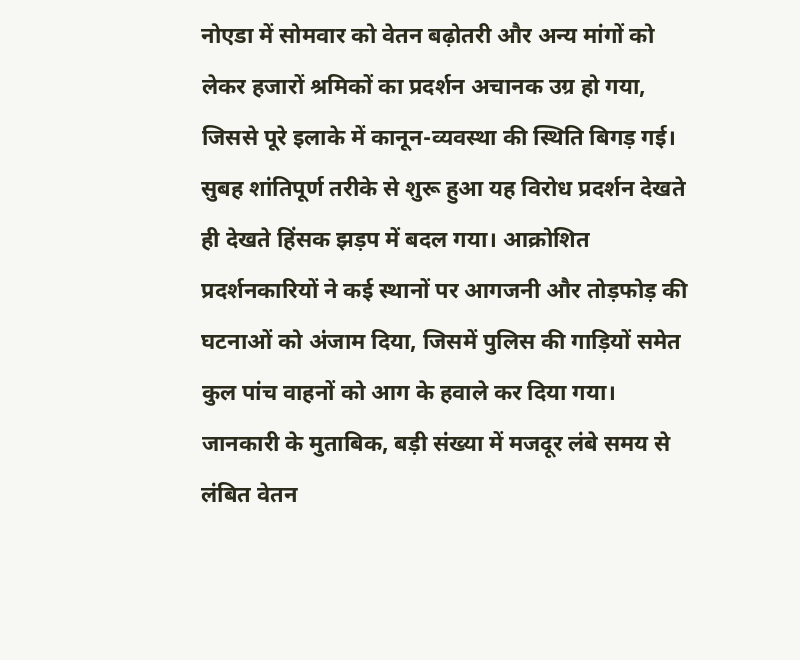नोएडा में सोमवार को वेतन बढ़ोतरी और अन्य मांगों को लेकर हजारों श्रमिकों का प्रदर्शन अचानक उग्र हो गया, जिससे पूरे इलाके में कानून-व्यवस्था की स्थिति बिगड़ गई। सुबह शांतिपूर्ण तरीके से शुरू हुआ यह विरोध प्रदर्शन देखते ही देखते हिंसक झड़प में बदल गया। आक्रोशित प्रदर्शनकारियों ने कई स्थानों पर आगजनी और तोड़फोड़ की घटनाओं को अंजाम दिया, जिसमें पुलिस की गाड़ियों समेत कुल पांच वाहनों को आग के हवाले कर दिया गया।
जानकारी के मुताबिक, बड़ी संख्या में मजदूर लंबे समय से लंबित वेतन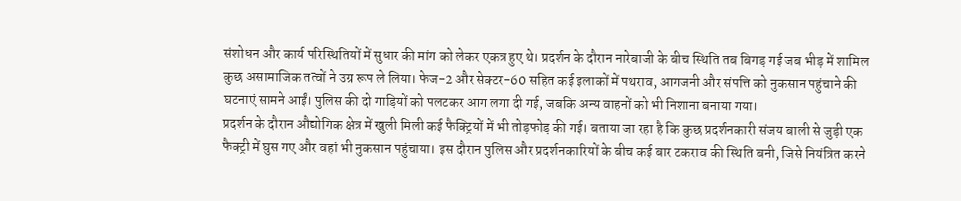संशोधन और कार्य परिस्थितियों में सुधार की मांग को लेकर एकत्र हुए थे। प्रदर्शन के दौरान नारेबाजी के बीच स्थिति तब बिगड़ गई जब भीड़ में शामिल कुछ असामाजिक तत्वों ने उग्र रूप ले लिया। फेज-2 और सेक्टर-60 सहित कई इलाकों में पथराव, आगजनी और संपत्ति को नुकसान पहुंचाने की घटनाएं सामने आईं। पुलिस की दो गाड़ियों को पलटकर आग लगा दी गई, जबकि अन्य वाहनों को भी निशाना बनाया गया।
प्रदर्शन के दौरान औद्योगिक क्षेत्र में खुली मिली कई फैक्ट्रियों में भी तोड़फोड़ की गई। बताया जा रहा है कि कुछ प्रदर्शनकारी संजय बाली से जुड़ी एक फैक्ट्री में घुस गए और वहां भी नुकसान पहुंचाया। इस दौरान पुलिस और प्रदर्शनकारियों के बीच कई बार टकराव की स्थिति बनी, जिसे नियंत्रित करने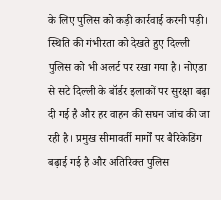के लिए पुलिस को कड़ी कार्रवाई करनी पड़ी।
स्थिति की गंभीरता को देखते हुए दिल्ली पुलिस को भी अलर्ट पर रखा गया है। नोएडा से सटे दिल्ली के बॉर्डर इलाकों पर सुरक्षा बढ़ा दी गई है और हर वाहन की सघन जांच की जा रही है। प्रमुख सीमावर्ती मार्गों पर बैरिकेडिंग बढ़ाई गई है और अतिरिक्त पुलिस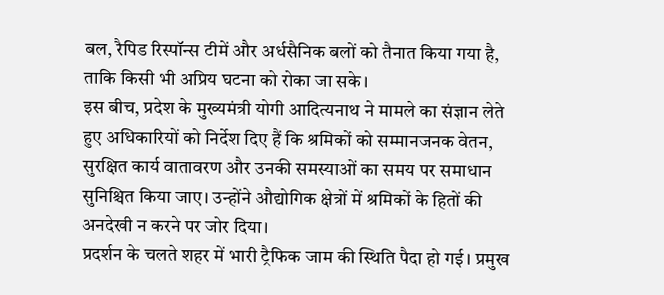बल, रैपिड रिस्पॉन्स टीमें और अर्धसैनिक बलों को तैनात किया गया है, ताकि किसी भी अप्रिय घटना को रोका जा सके।
इस बीच, प्रदेश के मुख्यमंत्री योगी आदित्यनाथ ने मामले का संज्ञान लेते हुए अधिकारियों को निर्देश दिए हैं कि श्रमिकों को सम्मानजनक वेतन, सुरक्षित कार्य वातावरण और उनकी समस्याओं का समय पर समाधान सुनिश्चित किया जाए। उन्होंने औद्योगिक क्षेत्रों में श्रमिकों के हितों की अनदेखी न करने पर जोर दिया।
प्रदर्शन के चलते शहर में भारी ट्रैफिक जाम की स्थिति पैदा हो गई। प्रमुख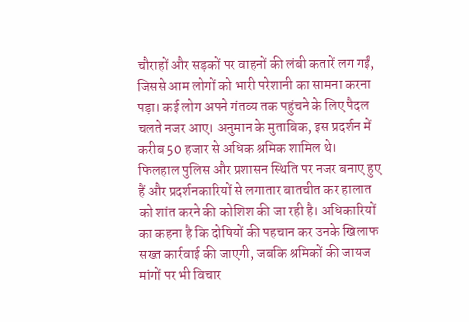चौराहों और सड़कों पर वाहनों की लंबी कतारें लग गईं, जिससे आम लोगों को भारी परेशानी का सामना करना पड़ा। कई लोग अपने गंतव्य तक पहुंचने के लिए पैदल चलते नजर आए। अनुमान के मुताबिक, इस प्रदर्शन में करीब 50 हजार से अधिक श्रमिक शामिल थे।
फिलहाल पुलिस और प्रशासन स्थिति पर नजर बनाए हुए हैं और प्रदर्शनकारियों से लगातार बातचीत कर हालात को शांत करने की कोशिश की जा रही है। अधिकारियों का कहना है कि दोषियों की पहचान कर उनके खिलाफ सख्त कार्रवाई की जाएगी, जबकि श्रमिकों की जायज मांगों पर भी विचार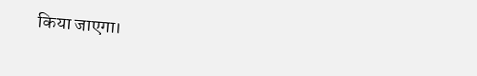किया जाएगा।